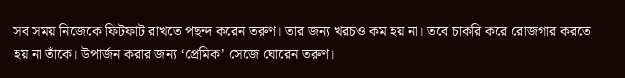সব সময় নিজেকে ফিটফাট রাখতে পছন্দ করেন তরুণ। তার জন্য খরচও কম হয় না। তবে চাকরি করে রোজগার করতে হয় না তাঁকে। উপার্জন করার জন্য ‘প্রেমিক’ সেজে ঘোরেন তরুণ।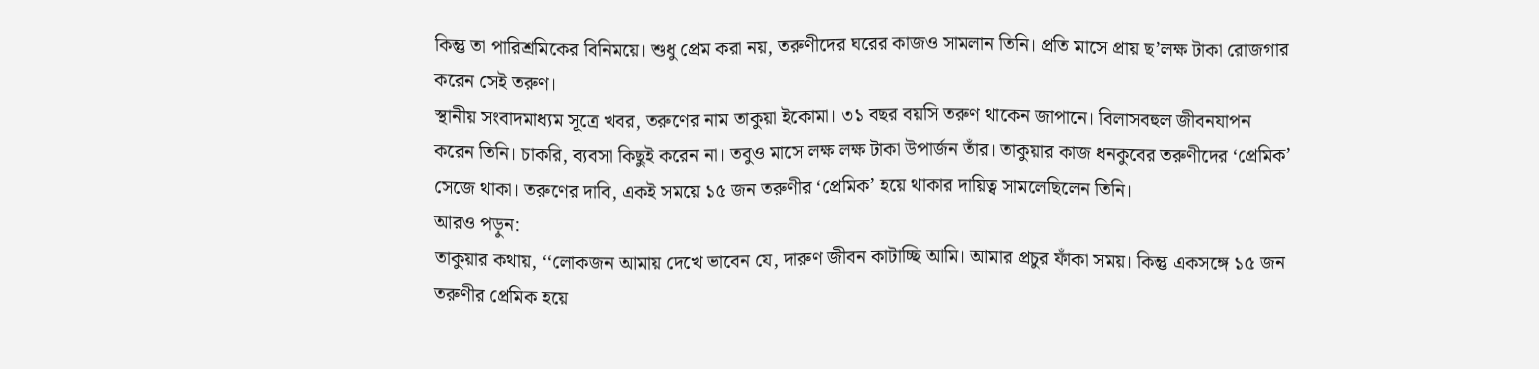কিন্তু তা পারিশ্রমিকের বিনিময়ে। শুধু প্রেম করা নয়, তরুণীদের ঘরের কাজও সামলান তিনি। প্রতি মাসে প্রায় ছ’লক্ষ টাকা রোজগার করেন সেই তরুণ।
স্থানীয় সংবাদমাধ্যম সূত্রে খবর, তরুণের নাম তাকুয়া ইকোমা। ৩১ বছর বয়সি তরুণ থাকেন জাপানে। বিলাসবহুল জীবনযাপন করেন তিনি। চাকরি, ব্যবসা কিছুই করেন না। তবুও মাসে লক্ষ লক্ষ টাকা উপার্জন তাঁর। তাকুয়ার কাজ ধনকুবের তরুণীদের ‘প্রেমিক’ সেজে থাকা। তরুণের দাবি, একই সময়ে ১৫ জন তরুণীর ‘প্রেমিক’ হয়ে থাকার দায়িত্ব সামলেছিলেন তিনি।
আরও পড়ুন:
তাকুয়ার কথায়, ‘‘লোকজন আমায় দেখে ভাবেন যে, দারুণ জীবন কাটাচ্ছি আমি। আমার প্রচুর ফাঁকা সময়। কিন্তু একসঙ্গে ১৫ জন তরুণীর প্রেমিক হয়ে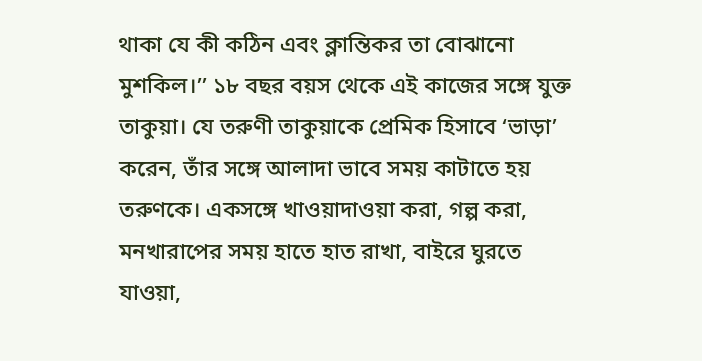থাকা যে কী কঠিন এবং ক্লান্তিকর তা বোঝানো মুশকিল।’’ ১৮ বছর বয়স থেকে এই কাজের সঙ্গে যুক্ত তাকুয়া। যে তরুণী তাকুয়াকে প্রেমিক হিসাবে ‘ভাড়া’ করেন, তাঁর সঙ্গে আলাদা ভাবে সময় কাটাতে হয় তরুণকে। একসঙ্গে খাওয়াদাওয়া করা, গল্প করা, মনখারাপের সময় হাতে হাত রাখা, বাইরে ঘুরতে যাওয়া,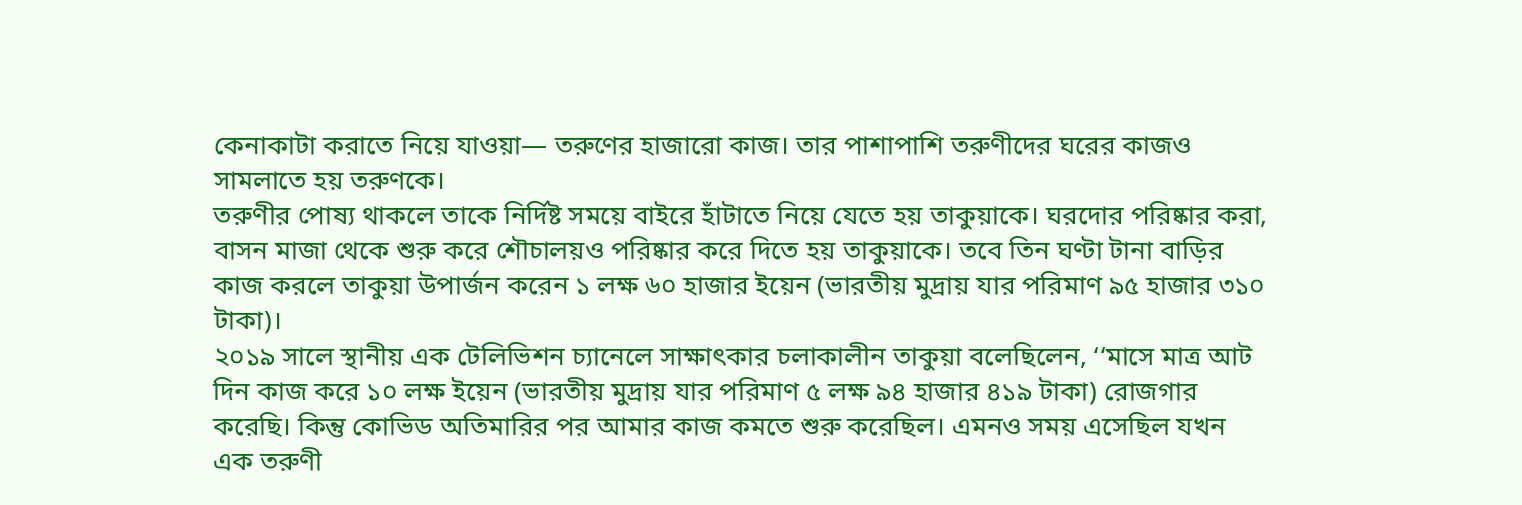কেনাকাটা করাতে নিয়ে যাওয়া— তরুণের হাজারো কাজ। তার পাশাপাশি তরুণীদের ঘরের কাজও সামলাতে হয় তরুণকে।
তরুণীর পোষ্য থাকলে তাকে নির্দিষ্ট সময়ে বাইরে হাঁটাতে নিয়ে যেতে হয় তাকুয়াকে। ঘরদোর পরিষ্কার করা, বাসন মাজা থেকে শুরু করে শৌচালয়ও পরিষ্কার করে দিতে হয় তাকুয়াকে। তবে তিন ঘণ্টা টানা বাড়ির কাজ করলে তাকুয়া উপার্জন করেন ১ লক্ষ ৬০ হাজার ইয়েন (ভারতীয় মুদ্রায় যার পরিমাণ ৯৫ হাজার ৩১০ টাকা)।
২০১৯ সালে স্থানীয় এক টেলিভিশন চ্যানেলে সাক্ষাৎকার চলাকালীন তাকুয়া বলেছিলেন, ‘‘মাসে মাত্র আট দিন কাজ করে ১০ লক্ষ ইয়েন (ভারতীয় মুদ্রায় যার পরিমাণ ৫ লক্ষ ৯৪ হাজার ৪১৯ টাকা) রোজগার করেছি। কিন্তু কোভিড অতিমারির পর আমার কাজ কমতে শুরু করেছিল। এমনও সময় এসেছিল যখন এক তরুণী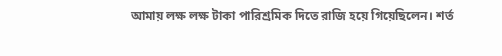আমায় লক্ষ লক্ষ টাকা পারিশ্রমিক দিতে রাজি হয়ে গিয়েছিলেন। শর্ত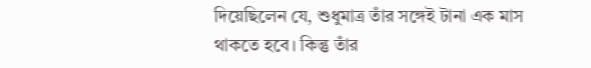দিয়েছিলেন যে, শুধুমাত্র তাঁর সঙ্গেই টানা এক মাস থাকতে হবে। কিন্তু তাঁর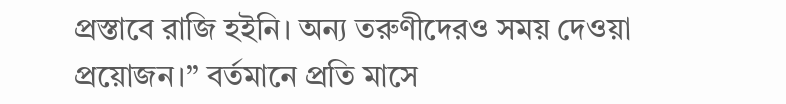প্রস্তাবে রাজি হইনি। অন্য তরুণীদেরও সময় দেওয়া প্রয়োজন।’’ বর্তমানে প্রতি মাসে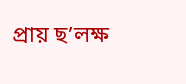প্রায় ছ’লক্ষ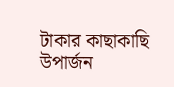টাকার কাছাকাছি উপার্জন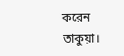করেন তাকুয়া।